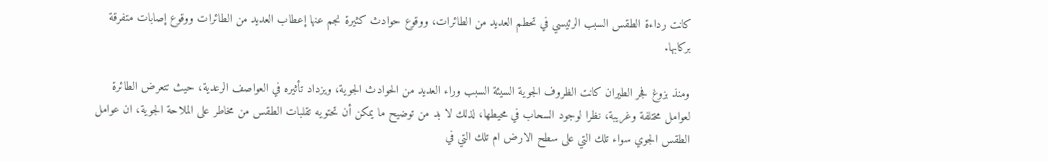كانت رداءة الطقس السبب الرئيسي في تحطم العديد من الطائرات، ووقوع حوادث كثيرة نجم عنها إعطاب العديد من الطائرات ووقوع إصابات متفرقة بركابها.

ومنذ بزوغ فجر الطيران كانت الظروف الجوية السيئة السبب وراء العديد من الحوادث الجوية، ويزداد تأثيره في العواصف الرعدية، حيث تتعرض الطائرة لعوامل مختلفة وغريبة، نظرا لوجود السحاب في محيطها، لذلك لا بد من توضيح ما يمكن أن تحتويه تقلبات الطقس من مخاطر على الملاحة الجوية، ان عوامل الطقس الجوي سواء تلك التي على سطح الارض ام تلك التي في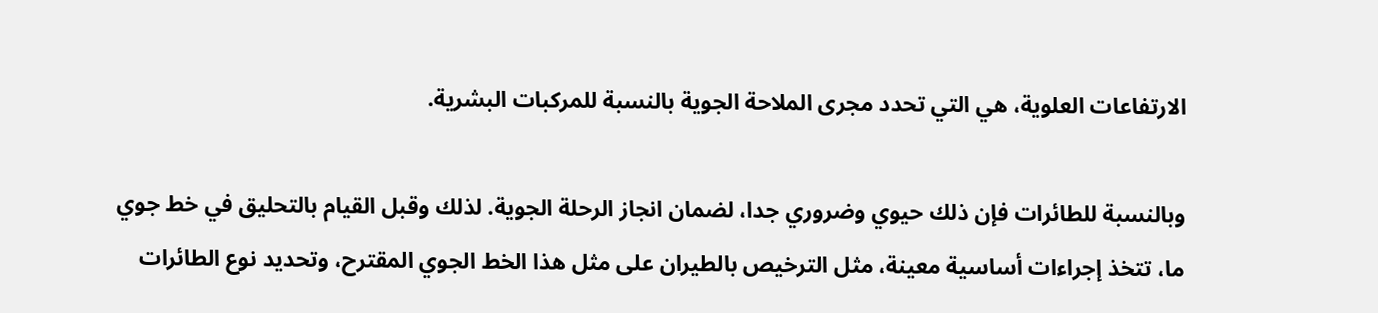الارتفاعات العلوية، هي التي تحدد مجرى الملاحة الجوية بالنسبة للمركبات البشرية.

وبالنسبة للطائرات فإن ذلك حيوي وضروري جدا، لضمان انجاز الرحلة الجوية. لذلك وقبل القيام بالتحليق في خط جوي ما، تتخذ إجراءات أساسية معينة، مثل الترخيص بالطيران على مثل هذا الخط الجوي المقترح، وتحديد نوع الطائرات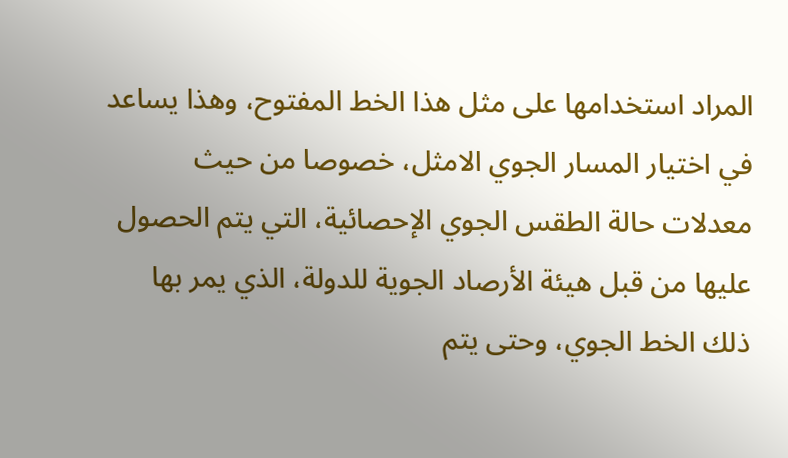المراد استخدامها على مثل هذا الخط المفتوح، وهذا يساعد في اختيار المسار الجوي الامثل، خصوصا من حيث معدلات حالة الطقس الجوي الإحصائية، التي يتم الحصول عليها من قبل هيئة الأرصاد الجوية للدولة، الذي يمر بها ذلك الخط الجوي، وحتى يتم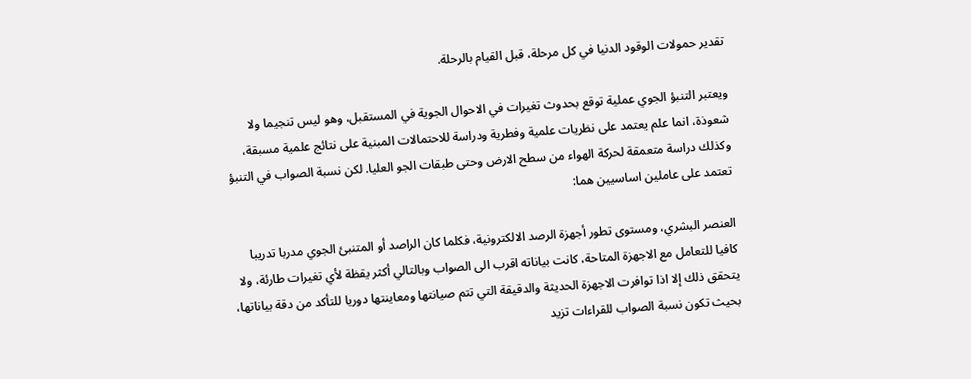تقدير حمولات الوقود الدنيا في كل مرحلة، قبل القيام بالرحلة.

ويعتبر التنبؤ الجوي عملية توقع بحدوث تغيرات في الاحوال الجوية في المستقبل، وهو ليس تنجيما ولا شعوذة، انما علم يعتمد على نظريات علمية وفطرية ودراسة للاحتمالات المبنية على نتائج علمية مسبقة، وكذلك دراسة متعمقة لحركة الهواء من سطح الارض وحتى طبقات الجو العليا. لكن نسبة الصواب في التنبؤ تعتمد على عاملين اساسيين هما:

العنصر البشري، ومستوى تطور أجهزة الرصد الالكترونية، فكلما كان الراصد أو المتنبئ الجوي مدربا تدريبا كافيا للتعامل مع الاجهزة المتاحة، كانت بياناته اقرب الى الصواب وبالتالي أكثر يقظة لأي تغيرات طارئة، ولا يتحقق ذلك إلا اذا توافرت الاجهزة الحديثة والدقيقة التي تتم صيانتها ومعاينتها دوريا للتأكد من دقة بياناتها، بحيث تكون نسبة الصواب للقراءات تزيد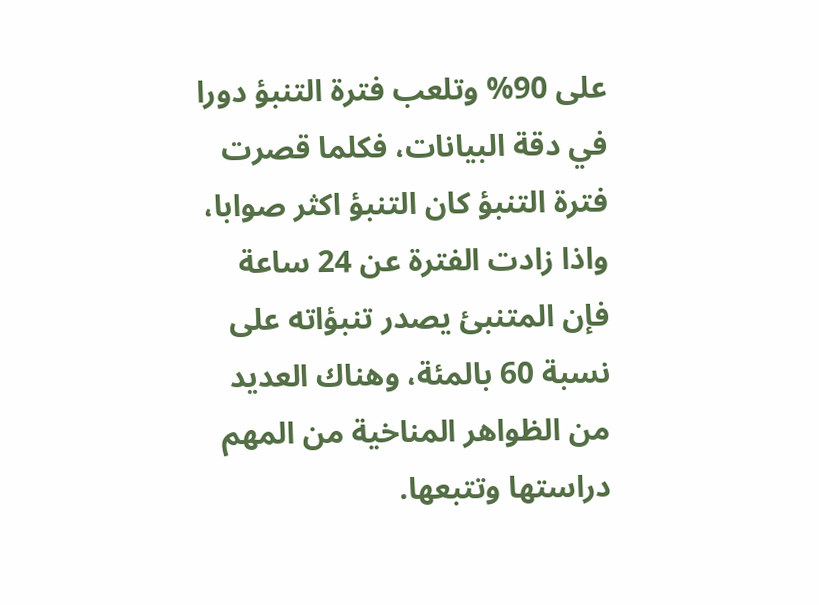على 90% وتلعب فترة التنبؤ دورا في دقة البيانات، فكلما قصرت فترة التنبؤ كان التنبؤ اكثر صوابا، واذا زادت الفترة عن 24 ساعة فإن المتنبئ يصدر تنبؤاته على نسبة 60 بالمئة، وهناك العديد من الظواهر المناخية من المهم دراستها وتتبعها.